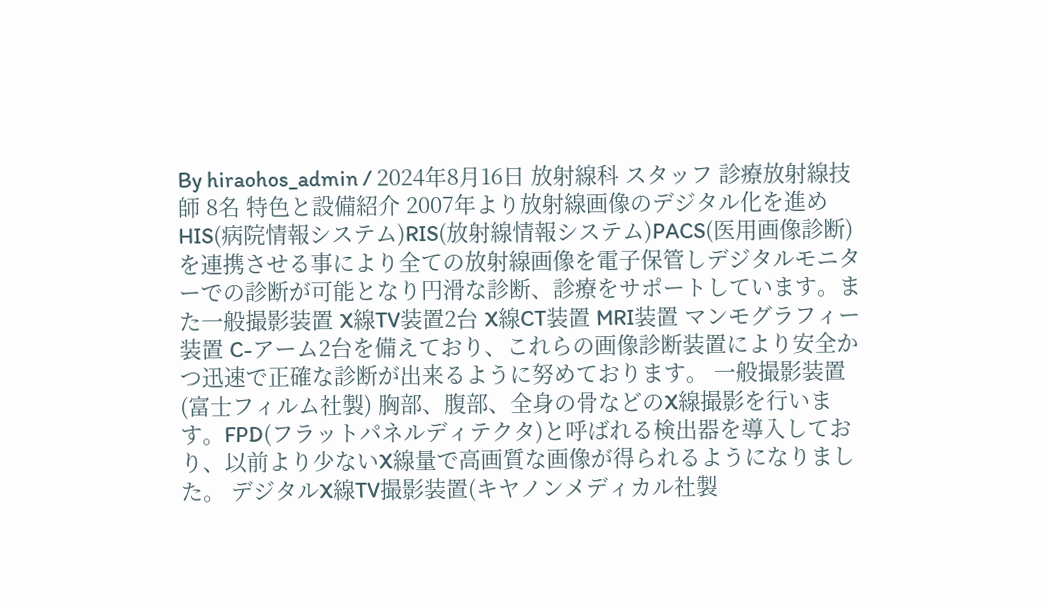By hiraohos_admin / 2024年8月16日 放射線科 スタッフ 診療放射線技師 8名 特色と設備紹介 2007年より放射線画像のデジタル化を進めHIS(病院情報システム)RIS(放射線情報システム)PACS(医用画像診断)を連携させる事により全ての放射線画像を電子保管しデジタルモニターでの診断が可能となり円滑な診断、診療をサポートしています。また一般撮影装置 X線TV装置2台 X線CT装置 MRI装置 マンモグラフィー装置 C-アーム2台を備えており、これらの画像診断装置により安全かつ迅速で正確な診断が出来るように努めております。 一般撮影装置 (富士フィルム社製) 胸部、腹部、全身の骨などのX線撮影を行います。FPD(フラットパネルディテクタ)と呼ばれる検出器を導入しており、以前より少ないX線量で高画質な画像が得られるようになりました。 デジタルX線TV撮影装置(キヤノンメディカル社製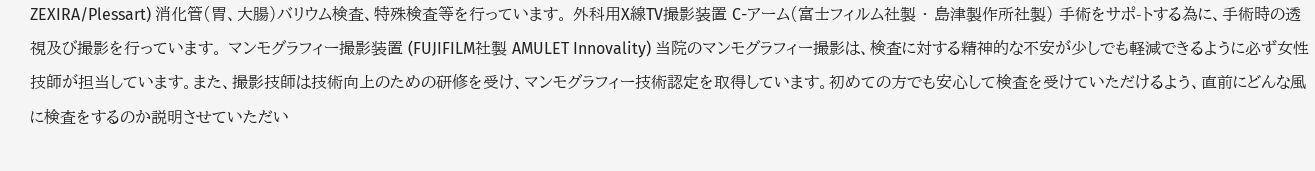ZEXIRA/Plessart) 消化管(胃、大腸)バリウム検査、特殊検査等を行っています。 外科用X線TV撮影装置 C-アーム(富士フィルム社製 ・ 島津製作所社製) 手術をサポ-トする為に、手術時の透視及び撮影を行っています。 マンモグラフィー撮影装置 (FUJIFILM社製 AMULET Innovality) 当院のマンモグラフィー撮影は、検査に対する精神的な不安が少しでも軽減できるように必ず女性技師が担当しています。また、撮影技師は技術向上のための研修を受け、マンモグラフィー技術認定を取得しています。初めての方でも安心して検査を受けていただけるよう、直前にどんな風に検査をするのか説明させていただい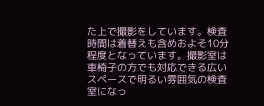た上で撮影をしています。検査時間は着替えも含めおよそ10分程度となっています。撮影室は車椅子の方でも対応できる広いスペースで明るい雰囲気の検査室になっ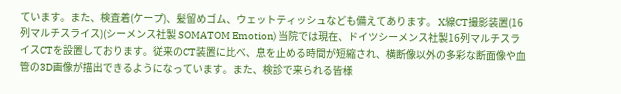ています。また、検査着(ケープ)、髪留めゴム、ウェットティッシュなども備えてあります。 X線CT撮影装置(16列マルチスライス)(シーメンス社製 SOMATOM Emotion) 当院では現在、ドイツシーメンス社製16列マルチスライスCTを設置しております。従来のCT装置に比べ、息を止める時間が短縮され、横断像以外の多彩な断面像や血管の3D画像が描出できるようになっています。また、検診で来られる皆様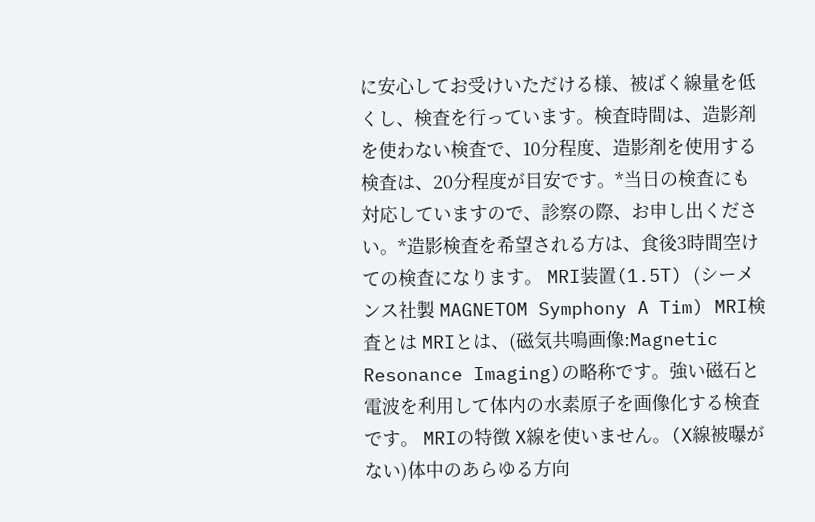に安心してお受けいただける様、被ばく線量を低くし、検査を行っています。検査時間は、造影剤を使わない検査で、10分程度、造影剤を使用する検査は、20分程度が目安です。*当日の検査にも対応していますので、診察の際、お申し出ください。*造影検査を希望される方は、食後3時間空けての検査になります。 MRI装置(1.5T) (シーメンス社製 MAGNETOM Symphony A Tim) MRI検査とは MRIとは、(磁気共鳴画像:Magnetic Resonance Imaging)の略称です。強い磁石と電波を利用して体内の水素原子を画像化する検査です。 MRIの特徴 X線を使いません。(X線被曝がない)体中のあらゆる方向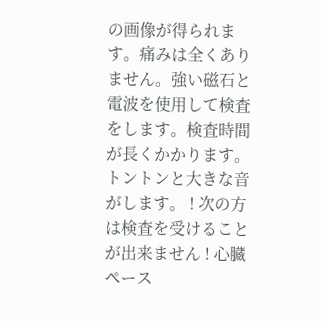の画像が得られます。痛みは全くありません。強い磁石と電波を使用して検査をします。検査時間が長くかかります。トントンと大きな音がします。 ! 次の方は検査を受けることが出来ません ! 心臓ペース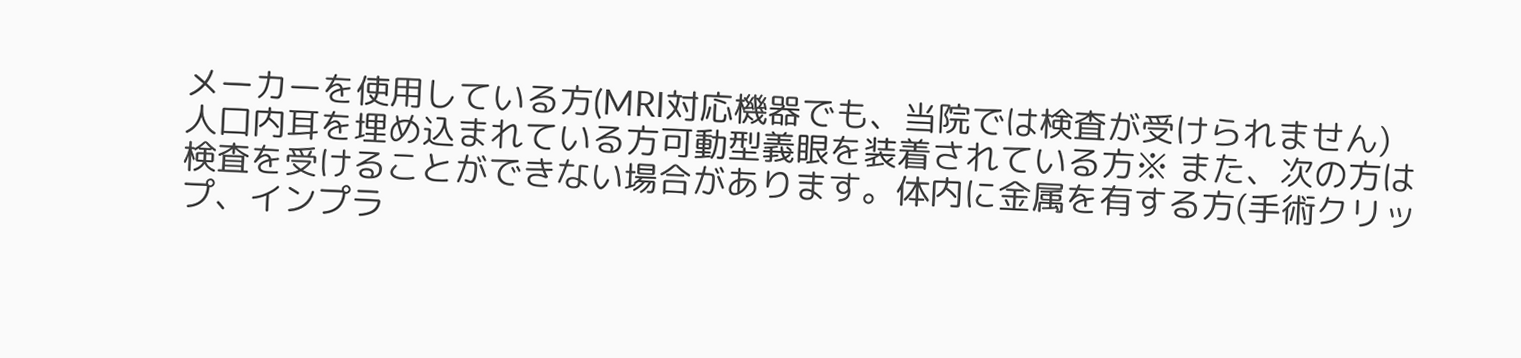メーカーを使用している方(MRI対応機器でも、当院では検査が受けられません) 人口内耳を埋め込まれている方可動型義眼を装着されている方※ また、次の方は 検査を受けることができない場合があります。体内に金属を有する方(手術クリップ、インプラ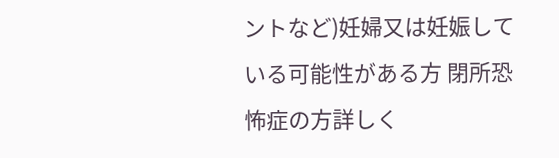ントなど)妊婦又は妊娠している可能性がある方 閉所恐怖症の方詳しく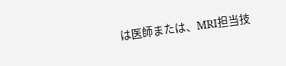は医師または、MRI担当技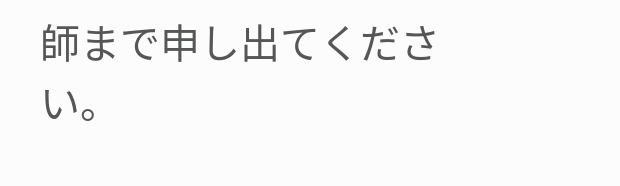師まで申し出てください。